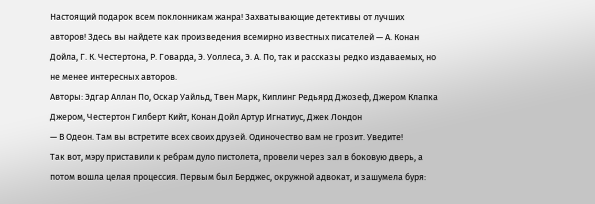Настоящий подарок всем поклонникам жанра! Захватывающие детективы от лучших авторов! Здесь вы найдете как произведения всемирно известных писателей — А. Конан Дойла, Г. К. Честертона, Р. Говарда, Э. Уоллеса, Э. А. По, так и рассказы редко издаваемых, но не менее интересных авторов.
Авторы: Эдгар Аллан По, Оскар Уайльд, Твен Марк, Киплинг Редьярд Джозеф, Джером Клапка Джером, Честертон Гилберт Кийт, Конан Дойл Артур Игнатиус, Джек Лондон
— В Одеон. Там вы встретите всех своих друзей. Одиночество вам не грозит. Уведите!
Так вот, мэру приставили к ребрам дуло пистолета, провели через зал в боковую дверь, а потом вошла целая процессия. Первым был Берджес, окружной адвокат, и зашумела буря: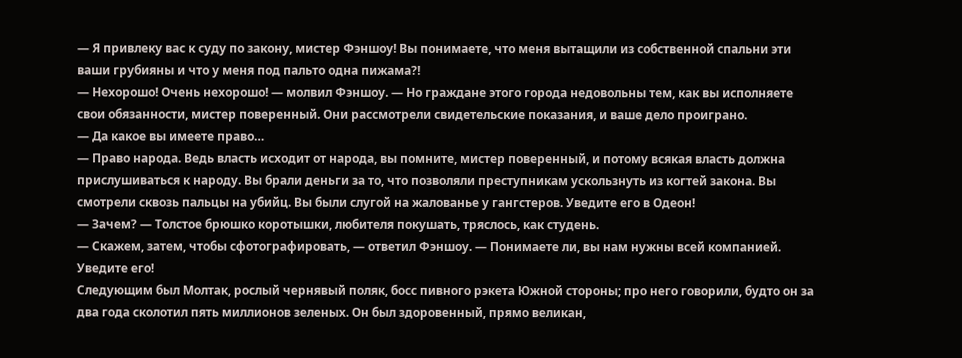— Я привлеку вас к суду по закону, мистер Фэншоу! Вы понимаете, что меня вытащили из собственной спальни эти ваши грубияны и что у меня под пальто одна пижама?!
— Нехорошо! Очень нехорошо! — молвил Фэншоу. — Но граждане этого города недовольны тем, как вы исполняете свои обязанности, мистер поверенный. Они рассмотрели свидетельские показания, и ваше дело проиграно.
— Да какое вы имеете право…
— Право народа. Ведь власть исходит от народа, вы помните, мистер поверенный, и потому всякая власть должна прислушиваться к народу. Вы брали деньги за то, что позволяли преступникам ускользнуть из когтей закона. Вы смотрели сквозь пальцы на убийц. Вы были слугой на жалованье у гангстеров. Уведите его в Одеон!
— Зачем? — Толстое брюшко коротышки, любителя покушать, тряслось, как студень.
— Скажем, затем, чтобы сфотографировать, — ответил Фэншоу. — Понимаете ли, вы нам нужны всей компанией. Уведите его!
Следующим был Молтак, рослый чернявый поляк, босс пивного рэкета Южной стороны; про него говорили, будто он за два года сколотил пять миллионов зеленых. Он был здоровенный, прямо великан,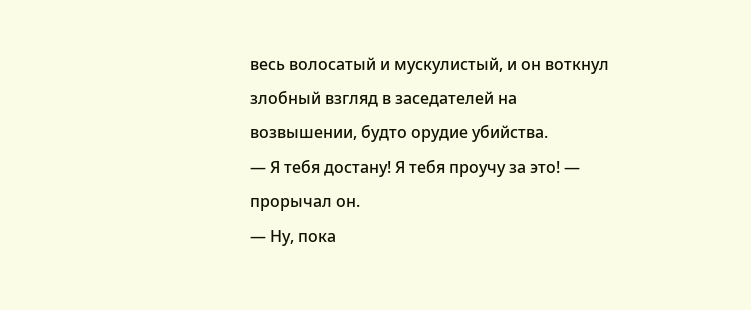весь волосатый и мускулистый, и он воткнул злобный взгляд в заседателей на возвышении, будто орудие убийства.
— Я тебя достану! Я тебя проучу за это! — прорычал он.
— Ну, пока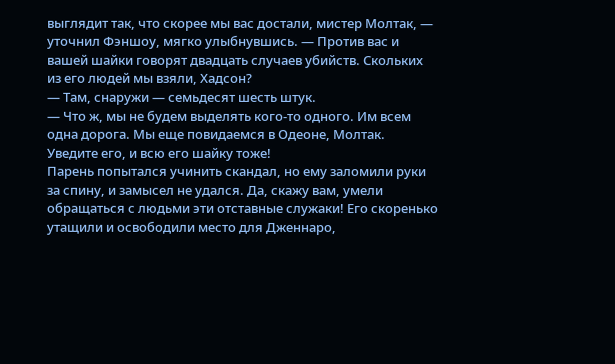выглядит так, что скорее мы вас достали, мистер Молтак, — уточнил Фэншоу, мягко улыбнувшись. — Против вас и вашей шайки говорят двадцать случаев убийств. Скольких из его людей мы взяли, Хадсон?
— Там, снаружи — семьдесят шесть штук.
— Что ж, мы не будем выделять кого-то одного. Им всем одна дорога. Мы еще повидаемся в Одеоне, Молтак. Уведите его, и всю его шайку тоже!
Парень попытался учинить скандал, но ему заломили руки за спину, и замысел не удался. Да, скажу вам, умели обращаться с людьми эти отставные служаки! Его скоренько утащили и освободили место для Дженнаро,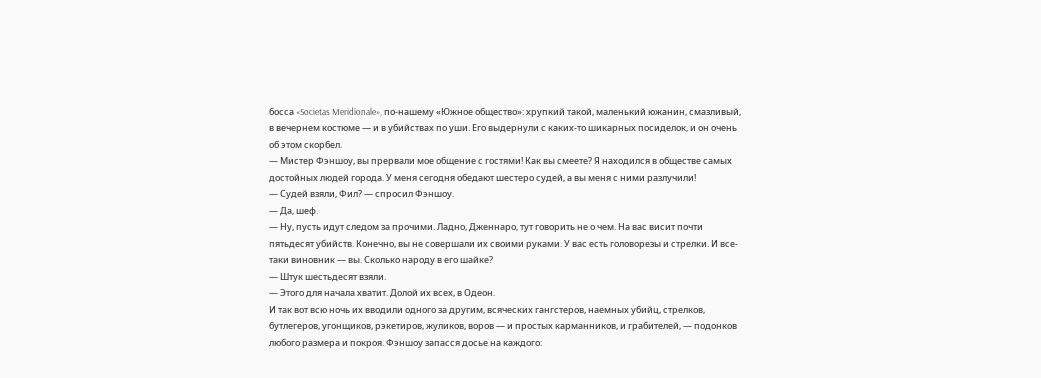босса «Societas Meridionale», по-нашему «Южное общество»: хрупкий такой, маленький южанин, смазливый, в вечернем костюме — и в убийствах по уши. Его выдернули с каких-то шикарных посиделок, и он очень об этом скорбел.
— Мистер Фэншоу, вы прервали мое общение с гостями! Как вы смеете? Я находился в обществе самых достойных людей города. У меня сегодня обедают шестеро судей, а вы меня с ними разлучили!
— Судей взяли, Фил? — спросил Фэншоу.
— Да, шеф.
— Ну, пусть идут следом за прочими. Ладно, Дженнаро, тут говорить не о чем. На вас висит почти пятьдесят убийств. Конечно, вы не совершали их своими руками. У вас есть головорезы и стрелки. И все-таки виновник — вы. Сколько народу в его шайке?
— Штук шестьдесят взяли.
— Этого для начала хватит. Долой их всех, в Одеон.
И так вот всю ночь их вводили одного за другим, всяческих гангстеров, наемных убийц, стрелков, бутлегеров, угонщиков, рэкетиров, жуликов, воров — и простых карманников, и грабителей, — подонков любого размера и покроя. Фэншоу запасся досье на каждого: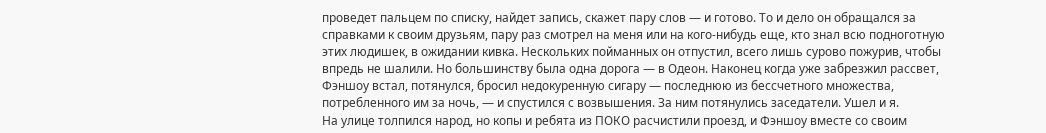проведет пальцем по списку, найдет запись, скажет пару слов — и готово. То и дело он обращался за справками к своим друзьям, пару раз смотрел на меня или на кого-нибудь еще, кто знал всю подноготную этих людишек, в ожидании кивка. Нескольких пойманных он отпустил, всего лишь сурово пожурив, чтобы впредь не шалили. Но большинству была одна дорога — в Одеон. Наконец когда уже забрезжил рассвет, Фэншоу встал, потянулся, бросил недокуренную сигару — последнюю из бессчетного множества, потребленного им за ночь, — и спустился с возвышения. За ним потянулись заседатели. Ушел и я.
На улице толпился народ, но копы и ребята из ПОКО расчистили проезд, и Фэншоу вместе со своим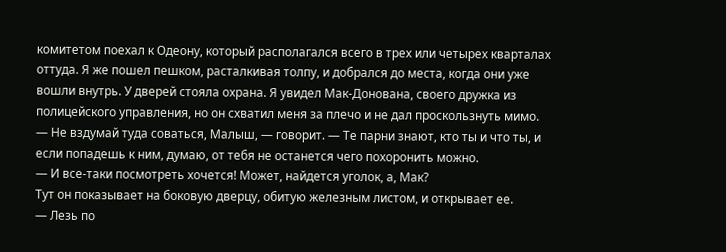комитетом поехал к Одеону, который располагался всего в трех или четырех кварталах оттуда. Я же пошел пешком, расталкивая толпу, и добрался до места, когда они уже вошли внутрь. У дверей стояла охрана. Я увидел Мак-Донована, своего дружка из полицейского управления, но он схватил меня за плечо и не дал проскользнуть мимо.
— Не вздумай туда соваться, Малыш, — говорит. — Те парни знают, кто ты и что ты, и если попадешь к ним, думаю, от тебя не останется чего похоронить можно.
— И все-таки посмотреть хочется! Может, найдется уголок, а, Мак?
Тут он показывает на боковую дверцу, обитую железным листом, и открывает ее.
— Лезь по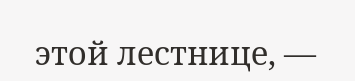этой лестнице, —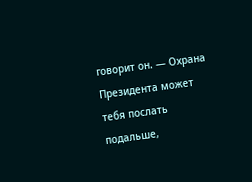говорит он. — Охрана Президента может тебя послать подальше,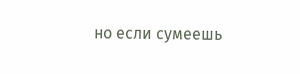но если сумеешь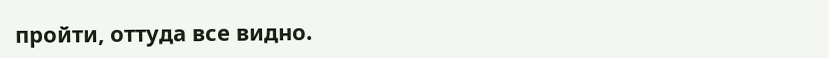пройти, оттуда все видно.